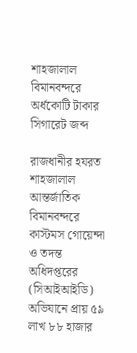শাহজালাল বিমানবন্দরে অর্ধকোটি টাকার সিগারেট জব্দ

রাজধানীর হযরত শাহজালাল আন্তর্জাতিক বিমানবন্দরে কাস্টমস গোয়েন্দা ও তদন্ত অধিদপ্তরের (সিআইআইডি) অভিযানে প্রায় ৫৯ লাখ ৮৮ হাজার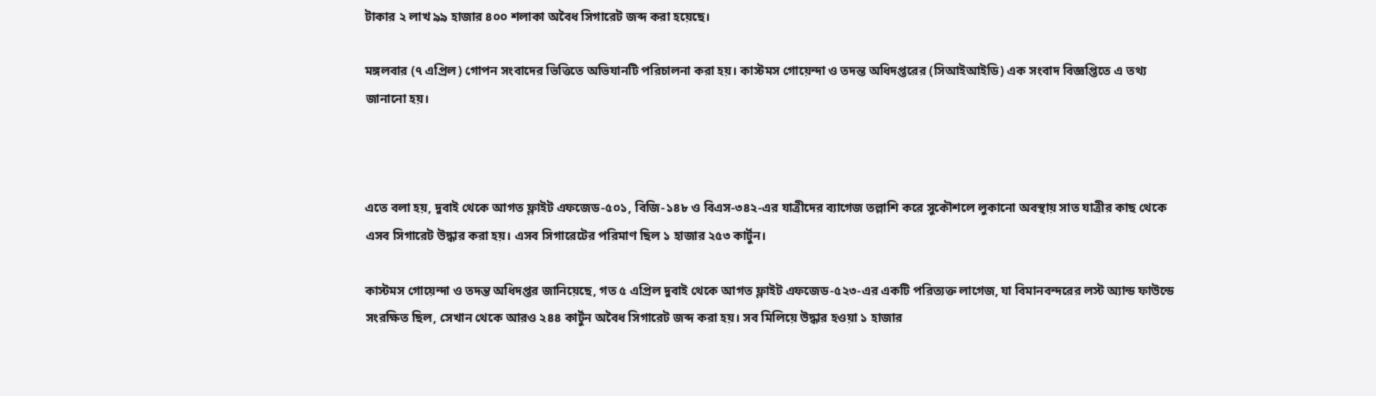টাকার ২ লাখ ৯৯ হাজার ৪০০ শলাকা অবৈধ সিগারেট জব্দ করা হয়েছে।

মঙ্গলবার (৭ এপ্রিল) গোপন সংবাদের ভিত্তিতে অভিযানটি পরিচালনা করা হয়। কাস্টমস গোয়েন্দা ও তদন্ত অধিদপ্তরের (সিআইআইডি) এক সংবাদ বিজ্ঞপ্তিতে এ তথ্য জানানো হয়।



এতে বলা হয়, দুবাই থেকে আগত ফ্লাইট এফজেড-৫০১, বিজি-১৪৮ ও বিএস-৩৪২-এর যাত্রীদের ব্যাগেজ তল্লাশি করে সুকৌশলে লুকানো অবস্থায় সাত যাত্রীর কাছ থেকে এসব সিগারেট উদ্ধার করা হয়। এসব সিগারেটের পরিমাণ ছিল ১ হাজার ২৫৩ কার্টুন।

কাস্টমস গোয়েন্দা ও তদন্ত অধিদপ্তর জানিয়েছে, গত ৫ এপ্রিল দুবাই থেকে আগত ফ্লাইট এফজেড-৫২৩-এর একটি পরিত্যক্ত লাগেজ, যা বিমানবন্দরের লস্ট অ্যান্ড ফাউন্ডে সংরক্ষিত ছিল, সেখান থেকে আরও ২৪৪ কার্টুন অবৈধ সিগারেট জব্দ করা হয়। সব মিলিয়ে উদ্ধার হওয়া ১ হাজার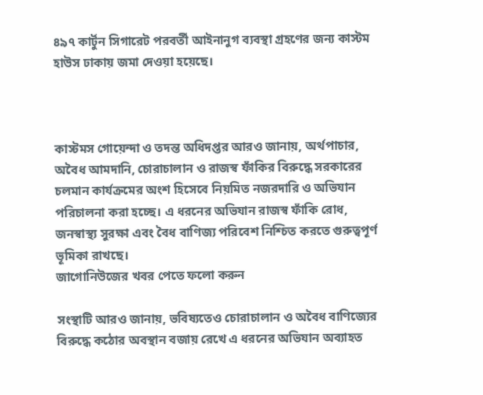৪৯৭ কার্টুন সিগারেট পরবর্তী আইনানুগ ব্যবস্থা গ্রহণের জন্য কাস্টম হাউস ঢাকায় জমা দেওয়া হয়েছে।



কাস্টমস গোয়েন্দা ও তদন্ত অধিদপ্তর আরও জানায়, অর্থপাচার, অবৈধ আমদানি, চোরাচালান ও রাজস্ব ফাঁকির বিরুদ্ধে সরকারের চলমান কার্যক্রমের অংশ হিসেবে নিয়মিত নজরদারি ও অভিযান পরিচালনা করা হচ্ছে। এ ধরনের অভিযান রাজস্ব ফাঁকি রোধ, জনস্বাস্থ্য সুরক্ষা এবং বৈধ বাণিজ্য পরিবেশ নিশ্চিত করতে গুরুত্বপূর্ণ ভূমিকা রাখছে।
জাগোনিউজের খবর পেতে ফলো করুন

সংস্থাটি আরও জানায়, ভবিষ্যতেও চোরাচালান ও অবৈধ বাণিজ্যের বিরুদ্ধে কঠোর অবস্থান বজায় রেখে এ ধরনের অভিযান অব্যাহত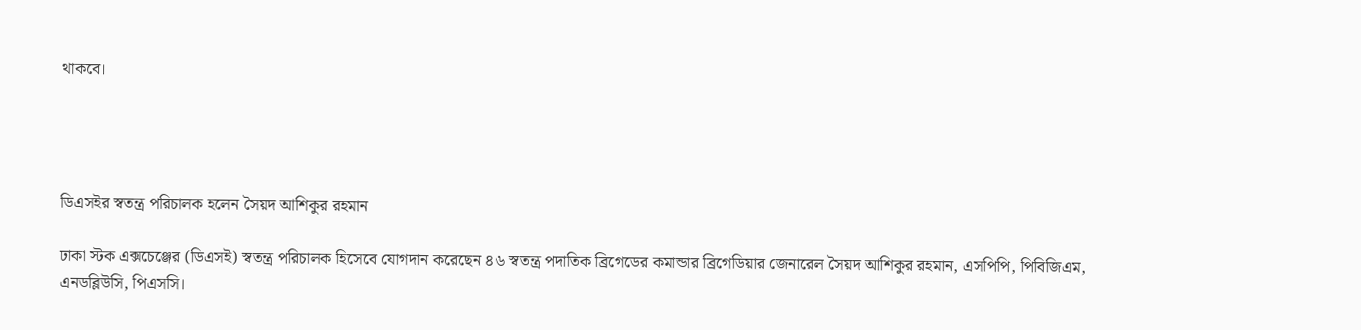থাকবে।




ডিএসইর স্বতন্ত্র পরিচালক হলেন সৈয়দ আশিকুর রহমান

ঢাকা স্টক এক্সচেঞ্জের (ডিএসই) স্বতন্ত্র পরিচালক হিসেবে যোগদান করেছেন ৪৬ স্বতন্ত্র পদাতিক ব্রিগেডের কমান্ডার ব্রিগেডিয়ার জেনারেল সৈয়দ আশিকুর রহমান, এসপিপি, পিবিজিএম, এনডব্লিউসি, পিএসসি।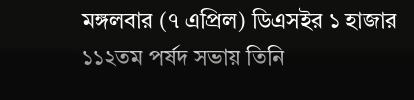মঙ্গলবার (৭ এপ্রিল) ডিএসইর ১ হাজার ১১২তম পর্ষদ সভায় তিনি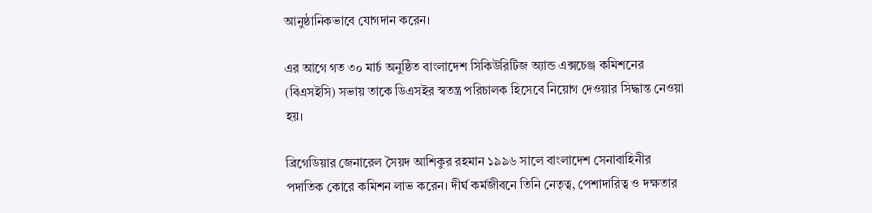আনুষ্ঠানিকভাবে যোগদান করেন।

এর আগে গত ৩০ মার্চ অনুষ্ঠিত বাংলাদেশ সিকিউরিটিজ অ্যান্ড এক্সচেঞ্জ কমিশনের (বিএসইসি) সভায় তাকে ডিএসইর স্বতন্ত্র পরিচালক হিসেবে নিয়োগ দেওয়ার সিদ্ধান্ত নেওয়া হয়।

ব্রিগেডিয়ার জেনারেল সৈয়দ আশিকুর রহমান ১৯৯৬ সালে বাংলাদেশ সেনাবাহিনীর পদাতিক কোরে কমিশন লাভ করেন। দীর্ঘ কর্মজীবনে তিনি নেতৃত্ব, পেশাদারিত্ব ও দক্ষতার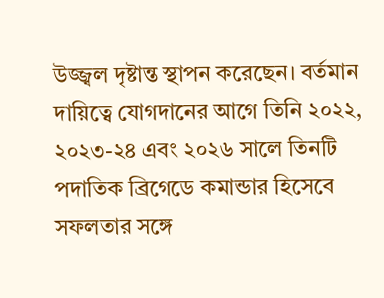উজ্জ্বল দৃষ্টান্ত স্থাপন করেছেন। বর্তমান দায়িত্বে যোগদানের আগে তিনি ২০২২, ২০২৩-২৪ এবং ২০২৬ সালে তিনটি পদাতিক ব্রিগেডে কমান্ডার হিসেবে সফলতার সঙ্গে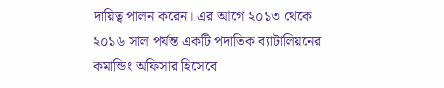দায়িত্ব পালন করেন। এর আগে ২০১৩ থেকে ২০১৬ সাল পর্যন্ত একটি পদাতিক ব্যাটালিয়নের কমান্ডিং অফিসার হিসেবে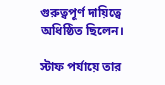গুরুত্বপূর্ণ দায়িত্বে অধিষ্ঠিত ছিলেন।

স্টাফ পর্যায়ে তার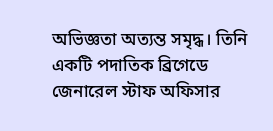অভিজ্ঞতা অত্যন্ত সমৃদ্ধ। তিনি একটি পদাতিক ব্রিগেডে জেনারেল স্টাফ অফিসার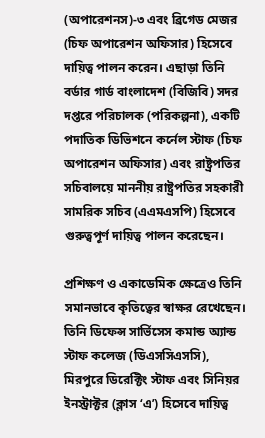(অপারেশনস)-৩ এবং ব্রিগেড মেজর (চিফ অপারেশন অফিসার) হিসেবে দায়িত্ব পালন করেন। এছাড়া তিনি বর্ডার গার্ড বাংলাদেশ (বিজিবি) সদর দপ্তরে পরিচালক (পরিকল্পনা), একটি পদাতিক ডিভিশনে কর্নেল স্টাফ (চিফ অপারেশন অফিসার) এবং রাষ্ট্রপতির সচিবালয়ে মাননীয় রাষ্ট্রপতির সহকারী সামরিক সচিব (এএমএসপি) হিসেবে গুরুত্বপূর্ণ দায়িত্ব পালন করেছেন।

প্রশিক্ষণ ও একাডেমিক ক্ষেত্রেও তিনি সমানভাবে কৃতিত্বের স্বাক্ষর রেখেছেন। তিনি ডিফেন্স সার্ভিসেস কমান্ড অ্যান্ড স্টাফ কলেজ (ডিএসসিএসসি), মিরপুরে ডিরেক্টিং স্টাফ এবং সিনিয়র ইনস্ট্রাক্টর (ক্লাস ‘এ’) হিসেবে দায়িত্ব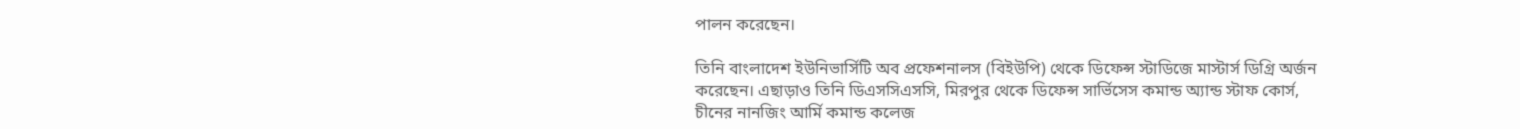পালন করেছেন।

তিনি বাংলাদেশ ইউনিভার্সিটি অব প্রফেশনালস (বিইউপি) থেকে ডিফেন্স স্টাডিজে মাস্টার্স ডিগ্রি অর্জন করেছেন। এছাড়াও তিনি ডিএসসিএসসি, মিরপুর থেকে ডিফেন্স সার্ভিসেস কমান্ড অ্যান্ড স্টাফ কোর্স, চীনের নানজিং আর্মি কমান্ড কলেজ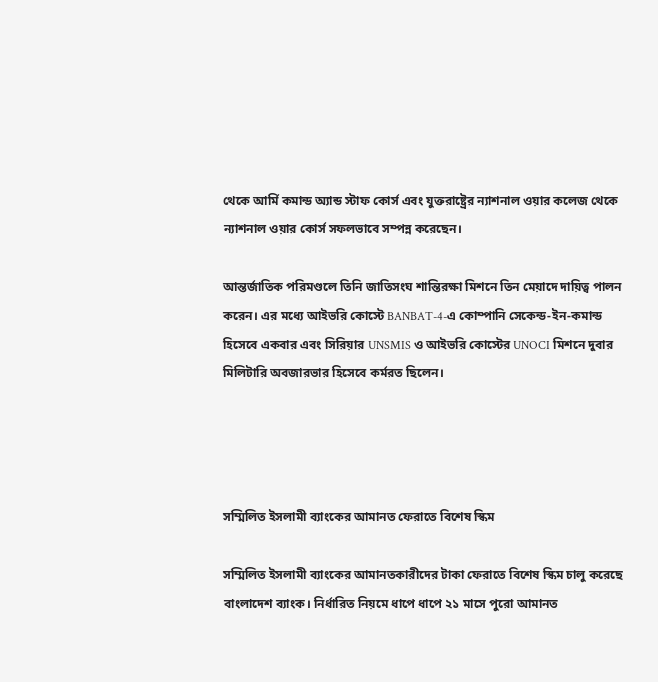থেকে আর্মি কমান্ড অ্যান্ড স্টাফ কোর্স এবং যুক্তরাষ্ট্রের ন্যাশনাল ওয়ার কলেজ থেকে ন্যাশনাল ওয়ার কোর্স সফলভাবে সম্পন্ন করেছেন।

আন্তর্জাতিক পরিমণ্ডলে তিনি জাতিসংঘ শান্তিরক্ষা মিশনে তিন মেয়াদে দায়িত্ব পালন করেন। এর মধ্যে আইভরি কোস্টে BANBAT-4-এ কোম্পানি সেকেন্ড-ইন-কমান্ড হিসেবে একবার এবং সিরিয়ার UNSMIS ও আইভরি কোস্টের UNOCI মিশনে দুবার মিলিটারি অবজারভার হিসেবে কর্মরত ছিলেন।




সম্মিলিত ইসলামী ব্যাংকের আমানত ফেরাতে বিশেষ স্কিম

সম্মিলিত ইসলামী ব্যাংকের আমানতকারীদের টাকা ফেরাতে বিশেষ স্কিম চালু করেছে বাংলাদেশ ব্যাংক। নির্ধারিত নিয়মে ধাপে ধাপে ২১ মাসে পুরো আমানত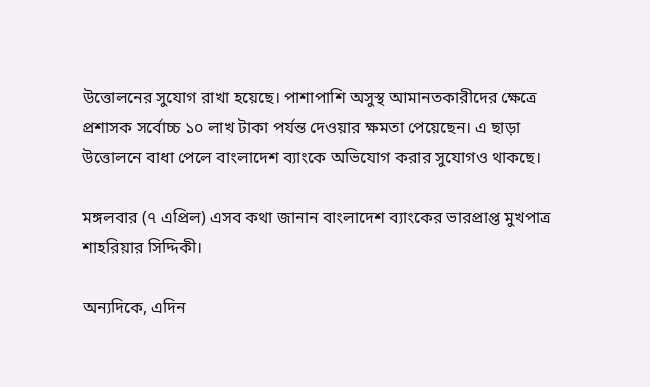উত্তোলনের সুযোগ রাখা হয়েছে। পাশাপাশি অসুস্থ আমানতকারীদের ক্ষেত্রে প্রশাসক সর্বোচ্চ ১০ লাখ টাকা পর্যন্ত দেওয়ার ক্ষমতা পেয়েছেন। এ ছাড়া উত্তোলনে বাধা পেলে বাংলাদেশ ব্যাংকে অভিযোগ করার সুযোগও থাকছে।

মঙ্গলবার (৭ এপ্রিল) এসব কথা জানান বাংলাদেশ ব্যাংকের ভারপ্রাপ্ত মুখপাত্র শাহরিয়ার সিদ্দিকী।

অন্যদিকে, এদিন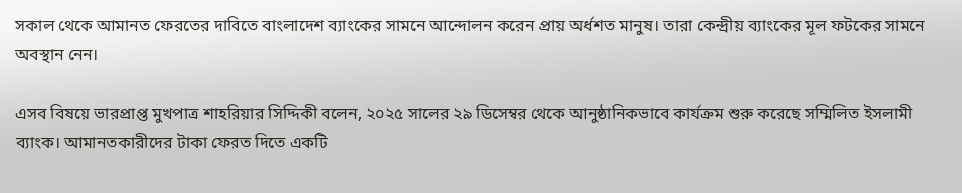সকাল থেকে আমানত ফেরতের দাবিতে বাংলাদেশ ব্যাংকের সামনে আন্দোলন করেন প্রায় অর্ধশত মানুষ। তারা কেন্দ্রীয় ব্যাংকের মূল ফটকের সামনে অবস্থান নেন।

এসব বিষয়ে ভারপ্রাপ্ত মুখপাত্র শাহরিয়ার সিদ্দিকী বলেন, ২০২৫ সালের ২৯ ডিসেম্বর থেকে আনুষ্ঠানিকভাবে কার্যক্রম শুরু করেছে সম্মিলিত ইসলামী ব্যাংক। আমানতকারীদের টাকা ফেরত দিতে একটি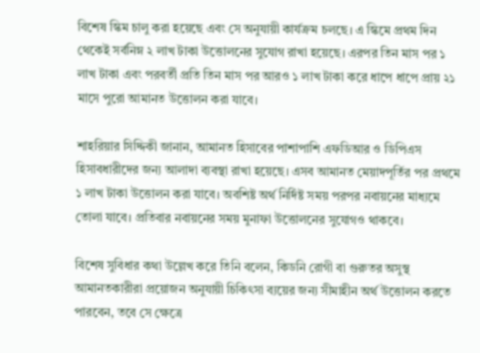বিশেষ স্কিম চালু করা হয়েছে এবং সে অনুযায়ী কার্যক্রম চলছে। এ স্কিমে প্রথম দিন থেকেই সর্বনিম্ন ২ লাখ টাকা উত্তোলনের সুযোগ রাখা হয়েছে। এরপর তিন মাস পর ১ লাখ টাকা এবং পরবর্তী প্রতি তিন মাস পর আরও ১ লাখ টাকা করে ধাপে ধাপে প্রায় ২১ মাসে পুরো আমানত উত্তোলন করা যাবে।

শাহরিয়ার সিদ্দিকী জানান, আমানত হিসাবের পাশাপাশি এফডিআর ও ডিপিএস হিসাবধারীদের জন্য আলাদা ব্যবস্থা রাখা হয়েছে। এসব আমানত মেয়াদপূর্তির পর প্রথমে ১ লাখ টাকা উত্তোলন করা যাবে। অবশিষ্ট অর্থ নির্দিষ্ট সময় পরপর নবায়নের মাধ্যমে তোলা যাবে। প্রতিবার নবায়নের সময় মুনাফা উত্তোলনের সুযোগও থাকবে।

বিশেষ সুবিধার কথা উল্লেখ করে তিনি বলেন, কিডনি রোগী বা গুরুতর অসুস্থ আমানতকারীরা প্রয়োজন অনুযায়ী চিকিৎসা ব্যয়ের জন্য সীমাহীন অর্থ উত্তোলন করতে পারবেন, তবে সে ক্ষেত্রে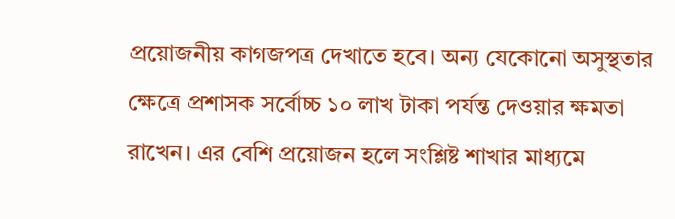প্রয়োজনীয় কাগজপত্র দেখাতে হবে। অন্য যেকোনো অসুস্থতার ক্ষেত্রে প্রশাসক সর্বোচ্চ ১০ লাখ টাকা পর্যন্ত দেওয়ার ক্ষমতা রাখেন। এর বেশি প্রয়োজন হলে সংশ্লিষ্ট শাখার মাধ্যমে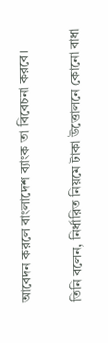আবেদন করলে বাংলাদেশ ব্যাংক তা বিবেচনা করবে।

তিনি বলেন, নির্ধারিত নিয়মে টাকা উত্তোলনে কোনো বাধা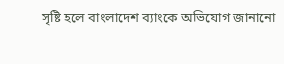সৃষ্টি হলে বাংলাদেশ ব্যাংকে অভিযোগ জানানো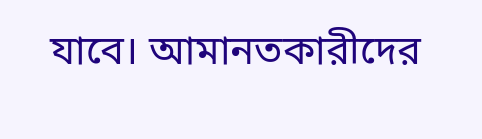যাবে। আমানতকারীদের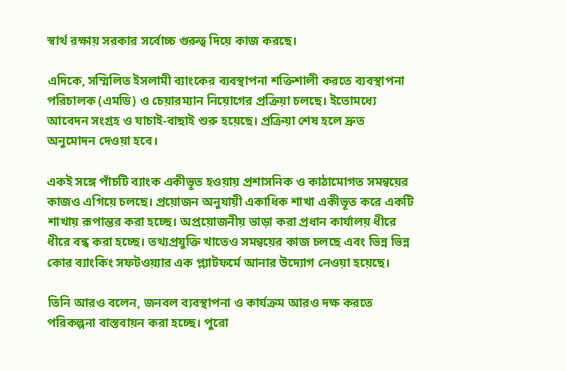স্বার্থ রক্ষায় সরকার সর্বোচ্চ গুরুত্ব দিয়ে কাজ করছে।

এদিকে, সম্মিলিত ইসলামী ব্যাংকের ব্যবস্থাপনা শক্তিশালী করতে ব্যবস্থাপনা পরিচালক (এমডি) ও চেয়ারম্যান নিয়োগের প্রক্রিয়া চলছে। ইতোমধ্যে আবেদন সংগ্রহ ও যাচাই-বাছাই শুরু হয়েছে। প্রক্রিয়া শেষ হলে দ্রুত অনুমোদন দেওয়া হবে।

একই সঙ্গে পাঁচটি ব্যাংক একীভূত হওয়ায় প্রশাসনিক ও কাঠামোগত সমন্বয়ের কাজও এগিয়ে চলছে। প্রয়োজন অনুযায়ী একাধিক শাখা একীভূত করে একটি শাখায় রূপান্তর করা হচ্ছে। অপ্রয়োজনীয় ভাড়া করা প্রধান কার্যালয় ধীরে ধীরে বন্ধ করা হচ্ছে। তথ্যপ্রযুক্তি খাতেও সমন্বয়ের কাজ চলছে এবং ভিন্ন ভিন্ন কোর ব্যাংকিং সফটওয়্যার এক প্ল্যাটফর্মে আনার উদ্যোগ নেওয়া হয়েছে।

তিনি আরও বলেন, জনবল ব্যবস্থাপনা ও কার্যক্রম আরও দক্ষ করতে পরিকল্পনা বাস্তবায়ন করা হচ্ছে। পুরো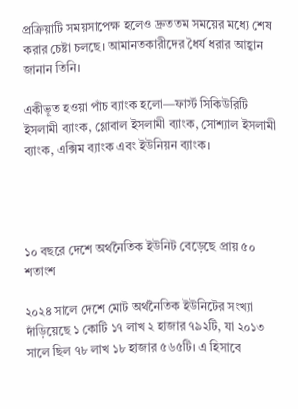প্রক্রিয়াটি সময়সাপেক্ষ হলেও দ্রুততম সময়ের মধ্যে শেষ করার চেষ্টা চলছে। আমানতকারীদের ধৈর্য ধরার আহ্বান জানান তিনি।

একীভূত হওয়া পাঁচ ব্যাংক হলো—ফার্স্ট সিকিউরিটি ইসলামী ব্যাংক, গ্লোবাল ইসলামী ব্যাংক, সোশ্যাল ইসলামী ব্যাংক, এক্সিম ব্যাংক এবং ইউনিয়ন ব্যাংক।




১০ বছরে দেশে অর্থনৈতিক ইউনিট বেড়েছে প্রায় ৫০ শতাংশ

২০২৪ সালে দেশে মোট অর্থনৈতিক ইউনিটের সংখ্যা দাঁড়িয়েছে ১ কোটি ১৭ লাখ ২ হাজার ৭৯২টি, যা ২০১৩ সালে ছিল ৭৮ লাখ ১৮ হাজার ৫৬৫টি। এ হিসাবে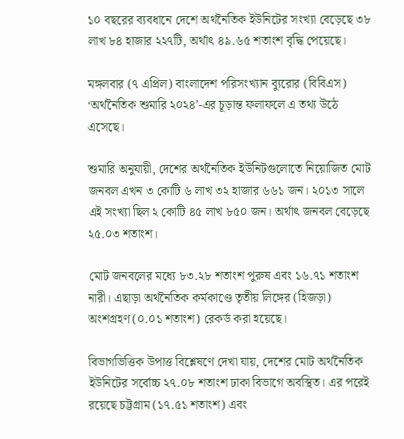১০ বছরের ব্যবধানে দেশে অর্থনৈতিক ইউনিটের সংখ্যা বেড়েছে ৩৮ লাখ ৮৪ হাজার ২২৭টি, অর্থাৎ ৪৯.৬৫ শতাংশ বৃদ্ধি পেয়েছে।

মঙ্গলবার (৭ এপ্রিল) বাংলাদেশ পরিসংখ্যান ব্যুরোর (বিবিএস) ‘অর্থনৈতিক শুমারি ২০২৪’-এর চূড়ান্ত ফলাফলে এ তথ্য উঠে এসেছে।

শুমারি অনুযায়ী, দেশের অর্থনৈতিক ইউনিটগুলোতে নিয়োজিত মোট জনবল এখন ৩ কোটি ৬ লাখ ৩২ হাজার ৬৬১ জন। ২০১৩ সালে এই সংখ্যা ছিল ২ কোটি ৪৫ লাখ ৮৫০ জন। অর্থাৎ জনবল বেড়েছে ২৫.০৩ শতাংশ।

মোট জনবলের মধ্যে ৮৩.২৮ শতাংশ পুরুষ এবং ১৬.৭১ শতাংশ নারী। এছাড়া অর্থনৈতিক কর্মকাণ্ডে তৃতীয় লিঙ্গের (হিজড়া) অংশগ্রহণ (০.০১ শতাংশ) রেকর্ড করা হয়েছে।

বিভাগভিত্তিক উপাত্ত বিশ্লেষণে দেখা যায়, দেশের মোট অর্থনৈতিক ইউনিটের সর্বোচ্চ ২৭.০৮ শতাংশ ঢাকা বিভাগে অবস্থিত। এর পরেই রয়েছে চট্টগ্রাম (১৭.৫১ শতাংশ) এবং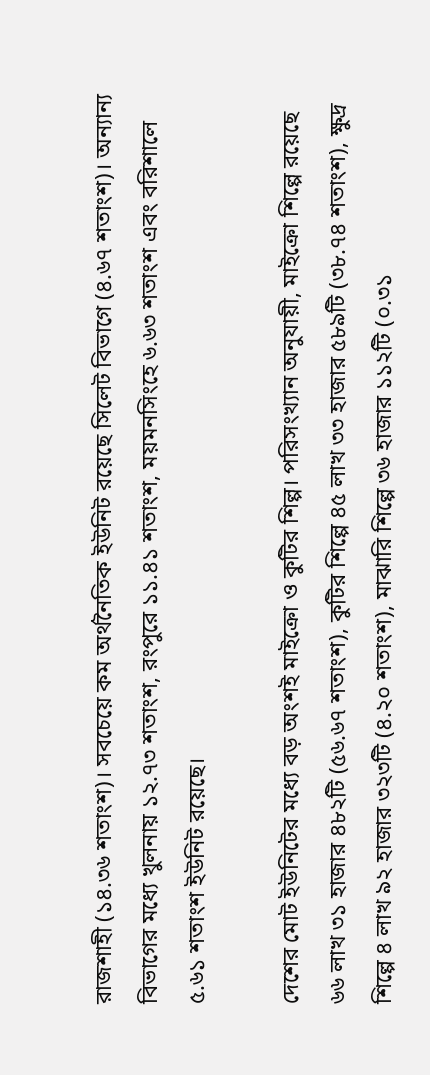রাজশাহী (১৪.৩৬ শতাংশ)। সবচেয়ে কম অর্থনৈতিক ইউনিট রয়েছে সিলেট বিভাগে (৪.৬৭ শতাংশ)। অন্যান্য বিভাগের মধ্যে খুলনায় ১২.৭৩ শতাংশ, রংপুরে ১১.৪১ শতাংশ, ময়মনসিংহে ৬.৬৩ শতাংশ এবং বরিশালে ৫.৬১ শতাংশ ইউনিট রয়েছে।

দেশের মোট ইউনিটের মধ্যে বড় অংশই মাইক্রো ও কুটির শিল্প। পরিসংখ্যান অনুযায়ী, মাইক্রো শিল্পে রয়েছে ৬৬ লাখ ৩১ হাজার ৪৮২টি (৫৬.৬৭ শতাংশ), কুটির শিল্পে ৪৫ লাখ ৩৩ হাজার ৫৮৯টি (৩৮.৭৪ শতাংশ), ক্ষুদ্র শিল্পে ৪ লাখ ৯২ হাজার ৩২৩টি (৪.২০ শতাংশ), মাঝারি শিল্পে ৩৬ হাজার ১১২টি (০.৩১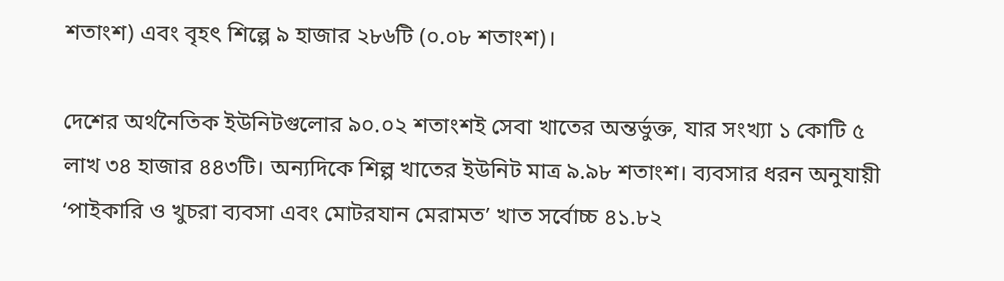শতাংশ) এবং বৃহৎ শিল্পে ৯ হাজার ২৮৬টি (০.০৮ শতাংশ)।

দেশের অর্থনৈতিক ইউনিটগুলোর ৯০.০২ শতাংশই সেবা খাতের অন্তর্ভুক্ত, যার সংখ্যা ১ কোটি ৫ লাখ ৩৪ হাজার ৪৪৩টি। অন্যদিকে শিল্প খাতের ইউনিট মাত্র ৯.৯৮ শতাংশ। ব্যবসার ধরন অনুযায়ী ‘পাইকারি ও খুচরা ব্যবসা এবং মোটরযান মেরামত’ খাত সর্বোচ্চ ৪১.৮২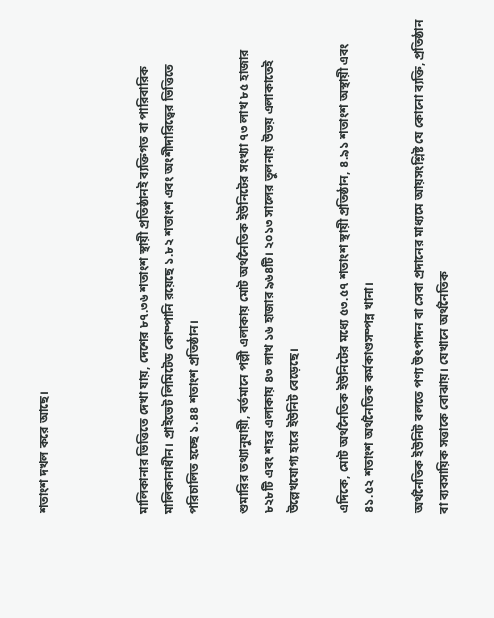শতাংশ দখল করে আছে।



মালিকানার ভিত্তিতে দেখা যায়, দেশের ৮৭.৩৬ শতাংশ স্থায়ী প্রতিষ্ঠানই ব্যক্তিগত বা পারিবারিক মালিকানাধীন। প্রাইভেট লিমিটেড কোম্পানি রয়েছে ১.৮২ শতাংশ এবং অংশীদারিত্বের ভিত্তিতে পরিচালিত হচ্ছে ১.৪৪ শতাংশ প্রতিষ্ঠান।

শুমারির তথ্যানুযায়ী, বর্তমানে পল্লী এলাকায় মোট অর্থনৈতিক ইউনিটের সংখ্যা ৭৩ লাখ ৮৫ হাজার ৮২৮টি এবং শহর এলাকায় ৪৩ লাখ ১৬ হাজার ৯৬৪টি। ২০১৩ সালের তুলনায় উভয় এলাকাতেই উল্লেখযোগ্য হারে ইউনিট বেড়েছে।

এদিকে, মোট অর্থনৈতিক ইউনিটের মধ্যে ৫৩.৫৭ শতাংশ স্থায়ী প্রতিষ্ঠান, ৪.৯১ শতাংশ অস্থায়ী এবং ৪১.৫২ শতাংশ অর্থনৈতিক কর্মকাণ্ডসম্পন্ন খানা।

অর্থনৈতিক ইউনিট বলতে পণ্য উৎপাদন বা সেবা প্রদানের মাধ্যমে আয়সংশ্লিষ্ট যে কোনো ব্যক্তি, প্রতিষ্ঠান বা ব্যবসায়িক সত্তাকে বোঝায়। যেখানে অর্থনৈতিক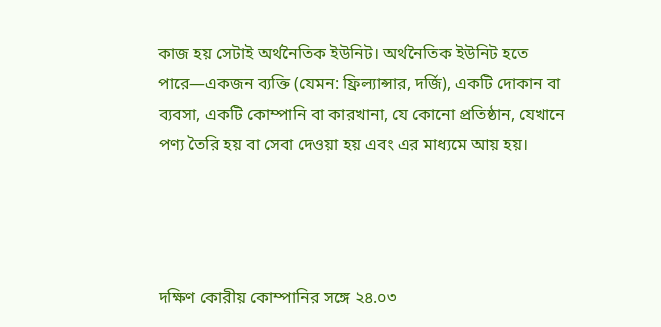কাজ হয় সেটাই অর্থনৈতিক ইউনিট। অর্থনৈতিক ইউনিট হতে পারে—একজন ব্যক্তি (যেমন: ফ্রিল্যান্সার, দর্জি), একটি দোকান বা ব্যবসা, একটি কোম্পানি বা কারখানা, যে কোনো প্রতিষ্ঠান, যেখানে পণ্য তৈরি হয় বা সেবা দেওয়া হয় এবং এর মাধ্যমে আয় হয়।




দক্ষিণ কোরীয় কোম্পানির সঙ্গে ২৪.০৩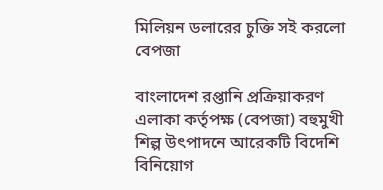মিলিয়ন ডলারের চুক্তি সই করলো বেপজা

বাংলাদেশ রপ্তানি প্রক্রিয়াকরণ এলাকা কর্তৃপক্ষ (বেপজা) বহুমুখী শিল্প উৎপাদনে আরেকটি বিদেশি বিনিয়োগ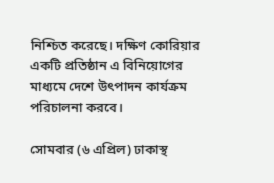নিশ্চিত করেছে। দক্ষিণ কোরিয়ার একটি প্রতিষ্ঠান এ বিনিয়োগের মাধ্যমে দেশে উৎপাদন কার্যক্রম পরিচালনা করবে।

সোমবার (৬ এপ্রিল) ঢাকাস্থ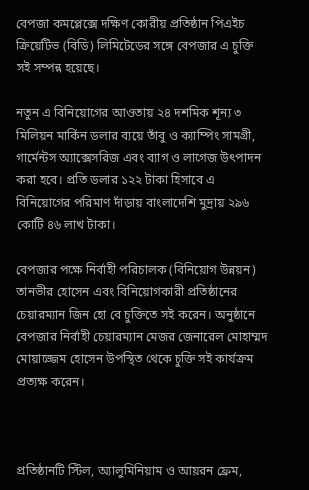বেপজা কমপ্লেক্সে দক্ষিণ কোরীয় প্রতিষ্ঠান পিএইচ ক্রিয়েটিভ (বিডি) লিমিটেডের সঙ্গে বেপজার এ চুক্তি সই সম্পন্ন হয়েছে।

নতুন এ বিনিয়োগের আওতায় ২৪ দশমিক শূন্য ৩ মিলিয়ন মার্কিন ডলার ব্যয়ে তাঁবু ও ক্যাম্পিং সামগ্রী, গার্মেন্টস অ্যাক্সেসরিজ এবং ব্যাগ ও লাগেজ উৎপাদন করা হবে। প্রতি ডলার ১২২ টাকা হিসাবে এ বিনিয়োগের পরিমাণ দাঁড়ায় বাংলাদেশি মুদ্রায় ২৯৬ কোটি ৪৬ লাখ টাকা।

বেপজার পক্ষে নির্বাহী পরিচালক (বিনিয়োগ উন্নয়ন) তানভীর হোসেন এবং বিনিয়োগকারী প্রতিষ্ঠানের চেয়ারম্যান জিন হো বে চুক্তিতে সই করেন। অনুষ্ঠানে বেপজার নির্বাহী চেয়ারম্যান মেজর জেনারেল মোহাম্মদ মোয়াজ্জেম হোসেন উপস্থিত থেকে চুক্তি সই কার্যক্রম প্রত্যক্ষ করেন।



প্রতিষ্ঠানটি স্টিল, অ্যালুমিনিয়াম ও আয়রন ফ্রেম,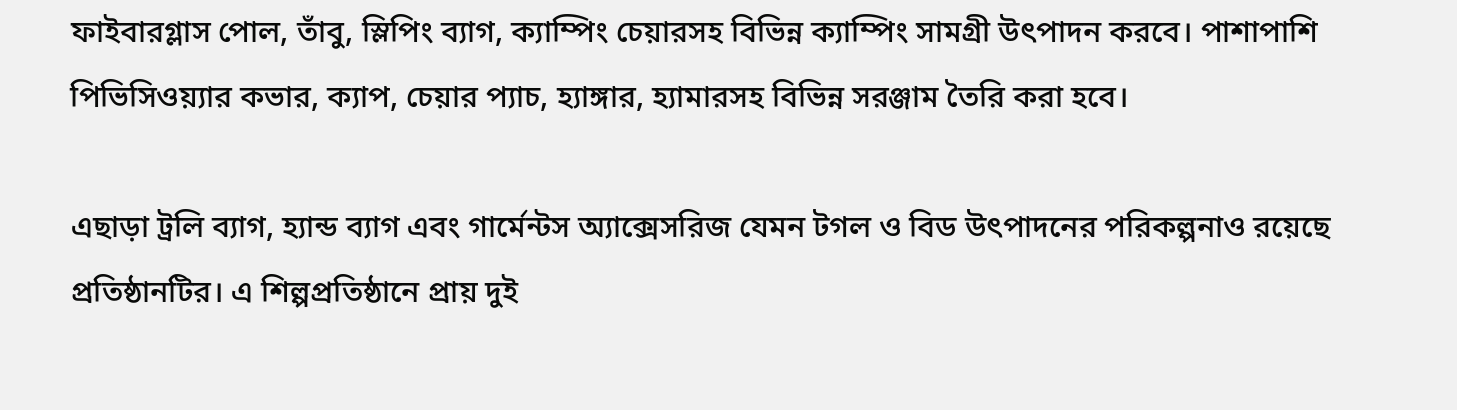ফাইবারগ্লাস পোল, তাঁবু, স্লিপিং ব্যাগ, ক্যাম্পিং চেয়ারসহ বিভিন্ন ক্যাম্পিং সামগ্রী উৎপাদন করবে। পাশাপাশি পিভিসিওয়্যার কভার, ক্যাপ, চেয়ার প্যাচ, হ্যাঙ্গার, হ্যামারসহ বিভিন্ন সরঞ্জাম তৈরি করা হবে।

এছাড়া ট্রলি ব্যাগ, হ্যান্ড ব্যাগ এবং গার্মেন্টস অ্যাক্সেসরিজ যেমন টগল ও বিড উৎপাদনের পরিকল্পনাও রয়েছে প্রতিষ্ঠানটির। এ শিল্পপ্রতিষ্ঠানে প্রায় দুই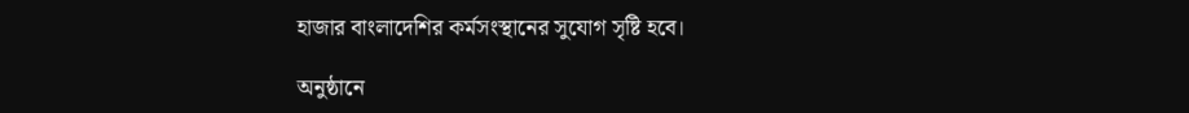হাজার বাংলাদেশির কর্মসংস্থানের সুযোগ সৃষ্টি হবে।

অনুষ্ঠানে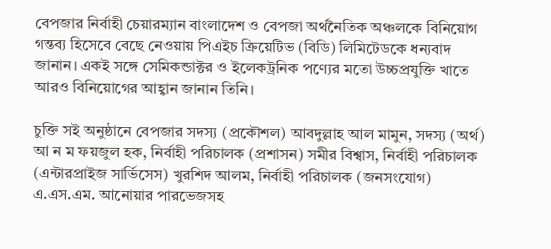বেপজার নির্বাহী চেয়ারম্যান বাংলাদেশ ও বেপজা অর্থনৈতিক অঞ্চলকে বিনিয়োগ গন্তব্য হিসেবে বেছে নেওয়ায় পিএইচ ক্রিয়েটিভ (বিডি) লিমিটেডকে ধন্যবাদ জানান। একই সঙ্গে সেমিকন্ডাক্টর ও ইলেকট্রনিক পণ্যের মতো উচ্চপ্রযুক্তি খাতে আরও বিনিয়োগের আহ্বান জানান তিনি।

চুক্তি সই অনুষ্ঠানে বেপজার সদস্য (প্রকৌশল) আবদুল্লাহ আল মামুন, সদস্য (অর্থ) আ ন ম ফয়জুল হক, নির্বাহী পরিচালক (প্রশাসন) সমীর বিশ্বাস, নির্বাহী পরিচালক (এন্টারপ্রাইজ সার্ভিসেস) খুরশিদ আলম, নির্বাহী পরিচালক (জনসংযোগ) এ.এস.এম. আনোয়ার পারভেজসহ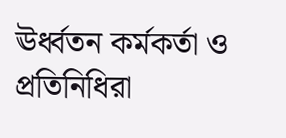ঊর্ধ্বতন কর্মকর্তা ও প্রতিনিধিরা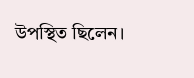উপস্থিত ছিলেন।